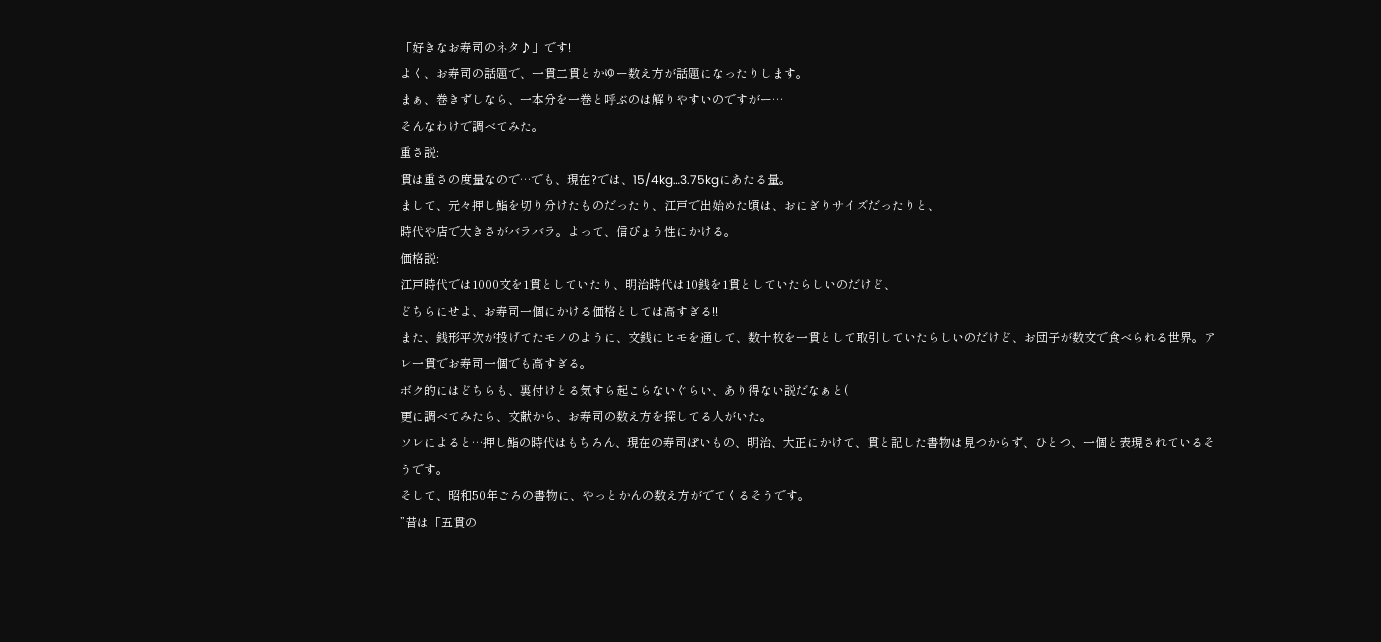「好きなお寿司のネタ♪」です!
よく、お寿司の話題で、一貫二貫とかゆー数え方が話題になったりします。
まぁ、巻きずしなら、一本分を一巻と呼ぶのは解りやすいのですがー…
そんなわけで調べてみた。
重さ説:
貫は重さの度量なので…でも、現在?では、15/4kg…3.75kgにあたる量。
まして、元々押し鮨を切り分けたものだったり、江戸で出始めた頃は、おにぎりサイズだったりと、
時代や店で大きさがバラバラ。よって、信ぴょう性にかける。
価格説:
江戸時代では1000文を1貫としていたり、明治時代は10銭を1貫としていたらしいのだけど、
どちらにせよ、お寿司一個にかける価格としては高すぎる!!
また、銭形平次が投げてたモノのように、文銭にヒモを通して、数十枚を一貫として取引していたらしいのだけど、お団子が数文で食べられる世界。アレ一貫でお寿司一個でも高すぎる。
ボク的にはどちらも、裏付けとる気すら起こらないぐらい、あり得ない説だなぁと(
更に調べてみたら、文献から、お寿司の数え方を探してる人がいた。
ソレによると…押し鮨の時代はもちろん、現在の寿司ぽいもの、明治、大正にかけて、貫と記した書物は見つからず、ひとつ、一個と表現されているそうです。
そして、昭和50年ごろの書物に、やっとかんの数え方がでてくるそうです。
”昔は「五貫の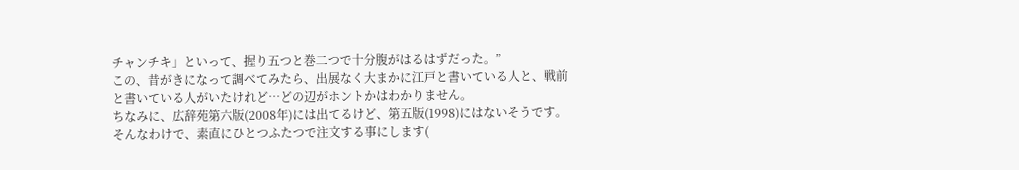チャンチキ」といって、握り五つと巻二つで十分腹がはるはずだった。”
この、昔がきになって調べてみたら、出展なく大まかに江戸と書いている人と、戦前と書いている人がいたけれど…どの辺がホントかはわかりません。
ちなみに、広辞苑第六版(2008年)には出てるけど、第五版(1998)にはないそうです。
そんなわけで、素直にひとつふたつで注文する事にします(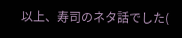以上、寿司のネタ話でした(